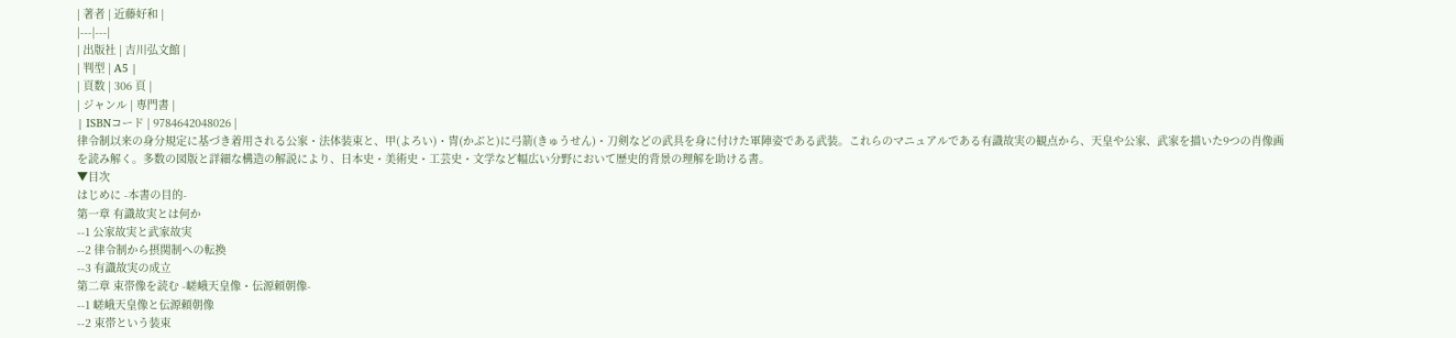| 著者 | 近藤好和 |
|---|---|
| 出版社 | 吉川弘文館 |
| 判型 | A5 |
| 頁数 | 306 頁 |
| ジャンル | 専門書 |
| ISBNコード | 9784642048026 |
律令制以来の身分規定に基づき着用される公家・法体装束と、甲(よろい)・冑(かぶと)に弓箭(きゅうせん)・刀剣などの武具を身に付けた軍陣姿である武装。これらのマニュアルである有識故実の観点から、天皇や公家、武家を描いた9つの肖像画を読み解く。多数の図版と詳細な構造の解説により、日本史・美術史・工芸史・文学など幅広い分野において歴史的背景の理解を助ける書。
▼目次
はじめに -本書の目的-
第一章 有識故実とは何か
--1 公家故実と武家故実
--2 律令制から摂関制への転換
--3 有識故実の成立
第二章 束帯像を読む -嵯峨天皇像・伝源頼朝像-
--1 嵯峨天皇像と伝源頼朝像
--2 束帯という装束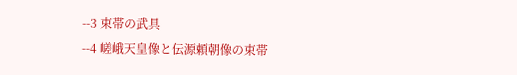--3 束帯の武具
--4 嵯峨天皇像と伝源頼朝像の束帯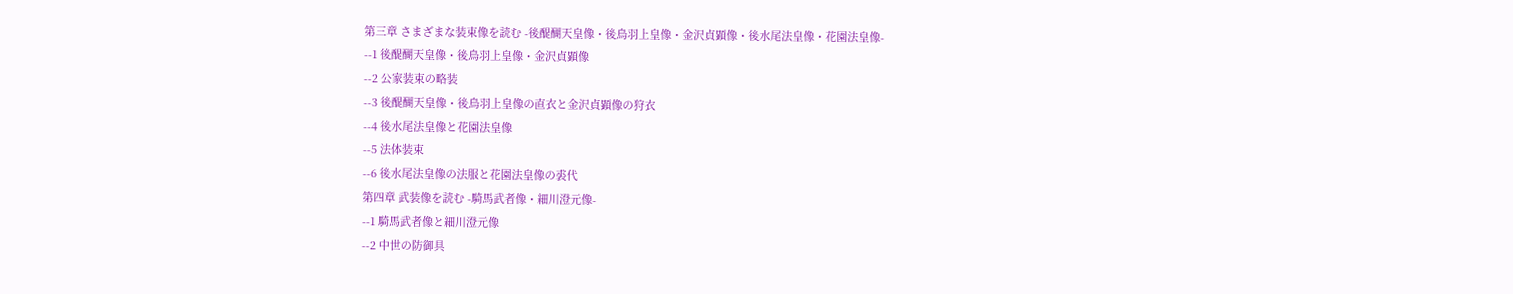第三章 さまざまな装束像を読む -後醍醐天皇像・後鳥羽上皇像・金沢貞顕像・後水尾法皇像・花園法皇像-
--1 後醍醐天皇像・後鳥羽上皇像・金沢貞顕像
--2 公家装束の略装
--3 後醍醐天皇像・後鳥羽上皇像の直衣と金沢貞顕像の狩衣
--4 後水尾法皇像と花園法皇像
--5 法体装束
--6 後水尾法皇像の法服と花園法皇像の裘代
第四章 武装像を読む -騎馬武者像・細川澄元像-
--1 騎馬武者像と細川澄元像
--2 中世の防御具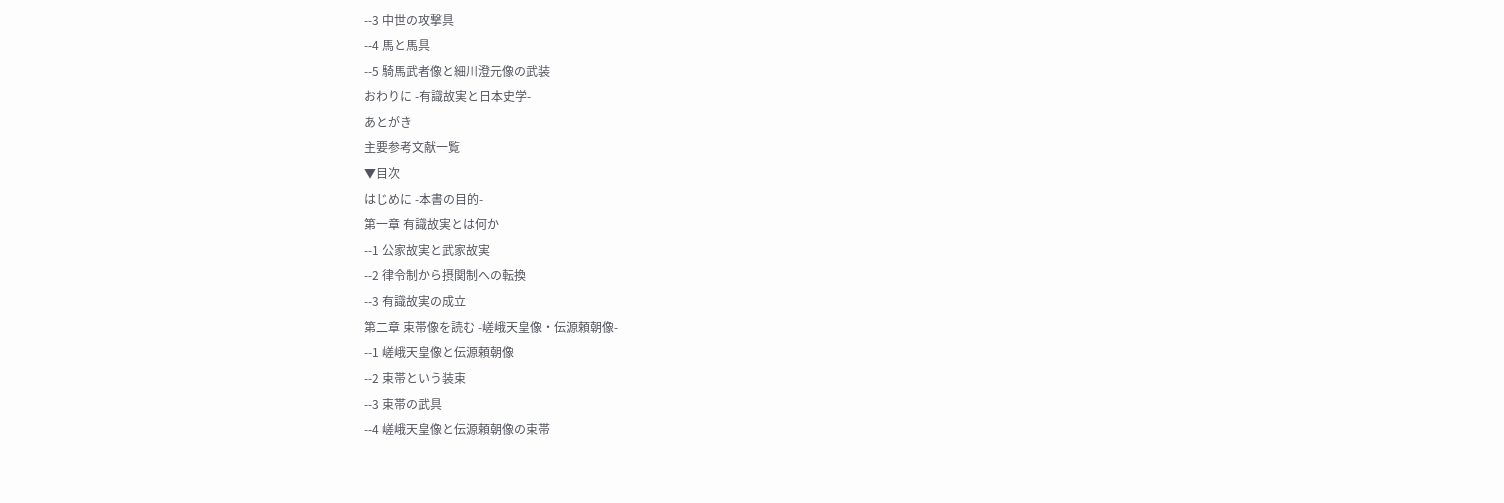--3 中世の攻撃具
--4 馬と馬具
--5 騎馬武者像と細川澄元像の武装
おわりに -有識故実と日本史学-
あとがき
主要参考文献一覧
▼目次
はじめに -本書の目的-
第一章 有識故実とは何か
--1 公家故実と武家故実
--2 律令制から摂関制への転換
--3 有識故実の成立
第二章 束帯像を読む -嵯峨天皇像・伝源頼朝像-
--1 嵯峨天皇像と伝源頼朝像
--2 束帯という装束
--3 束帯の武具
--4 嵯峨天皇像と伝源頼朝像の束帯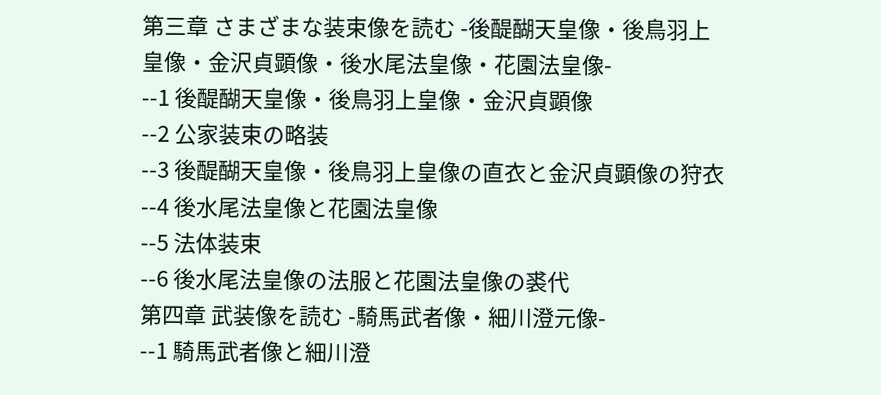第三章 さまざまな装束像を読む -後醍醐天皇像・後鳥羽上皇像・金沢貞顕像・後水尾法皇像・花園法皇像-
--1 後醍醐天皇像・後鳥羽上皇像・金沢貞顕像
--2 公家装束の略装
--3 後醍醐天皇像・後鳥羽上皇像の直衣と金沢貞顕像の狩衣
--4 後水尾法皇像と花園法皇像
--5 法体装束
--6 後水尾法皇像の法服と花園法皇像の裘代
第四章 武装像を読む -騎馬武者像・細川澄元像-
--1 騎馬武者像と細川澄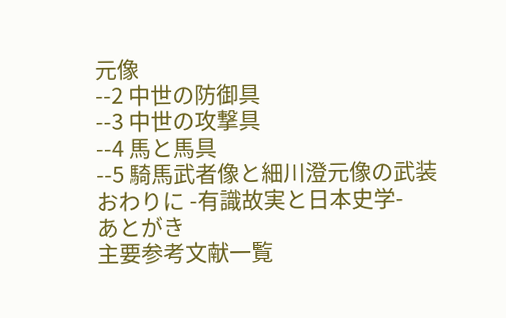元像
--2 中世の防御具
--3 中世の攻撃具
--4 馬と馬具
--5 騎馬武者像と細川澄元像の武装
おわりに -有識故実と日本史学-
あとがき
主要参考文献一覧